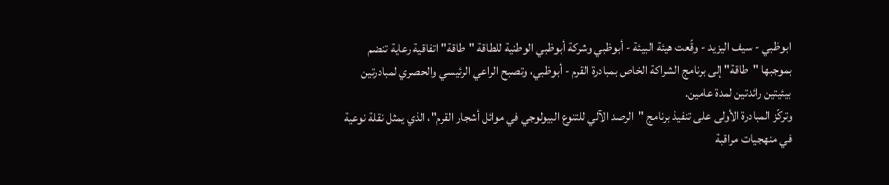ابوظبي - سيف اليزيد - وقّعت هيئة البيئة - أبوظبي وشركة أبوظبي الوطنية للطاقة "طاقة" اتفاقية رعاية تنضم بموجبها "طاقة" إلى برنامج الشراكة الخاص بمبادرة القرم - أبوظبي، وتصبح الراعي الرئيسي والحصري لمبادرتين بيئيتين رائدتين لمدة عامين.
وتركّز المبادرة الأولى على تنفيذ برنامج "الرصد الآلي للتنوع البيولوجي في موائل أشجار القرم"، الذي يمثل نقلة نوعية في منهجيات مراقبة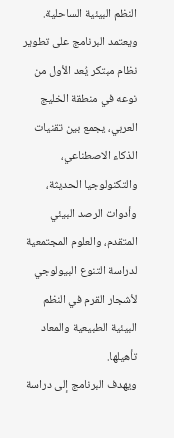النظم البيئية الساحلية.
ويعتمد البرنامج على تطوير نظام مبتكر يُعد الأول من نوعه في منطقة الخليج العربي، يجمع بين تقنيات الذكاء الاصطناعي، والتكنولوجيا الحديثة، وأدوات الرصد البيئي المتقدم، والعلوم المجتمعية لدراسة التنوع البيولوجي لأشجار القرم في النظم البيئية الطبيعية والمعاد تأهيلها.
ويهدف البرنامج إلى دراسة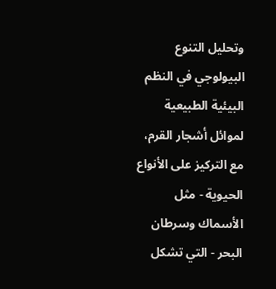وتحليل التنوع البيولوجي في النظم البيئية الطبيعية لموائل أشجار القرم، مع التركيز على الأنواع الحيوية - مثل الأسماك وسرطان البحر - التي تشكل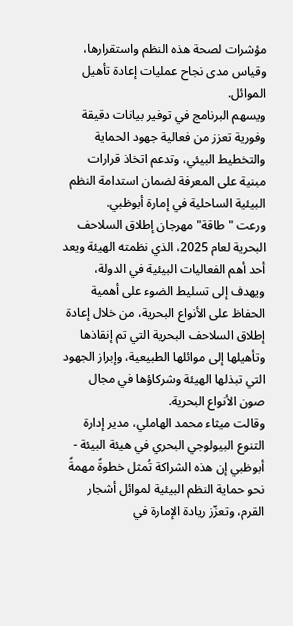مؤشرات لصحة هذه النظم واستقرارها، وقياس مدى نجاح عمليات إعادة تأهيل الموائل.
ويسهم البرنامج في توفير بيانات دقيقة وفورية تعزز من فعالية جهود الحماية والتخطيط البيئي، وتدعم اتخاذ قرارات مبنية على المعرفة لضمان استدامة النظم البيئية الساحلية في إمارة أبوظبي.
ورعت "طاقة" مهرجان إطلاق السلاحف البحرية لعام 2025، الذي نظمته الهيئة ويعد أحد أهم الفعاليات البيئية في الدولة، ويهدف إلى تسليط الضوء على أهمية الحفاظ على الأنواع البحرية، من خلال إعادة إطلاق السلاحف البحرية التي تم إنقاذها وتأهيلها إلى موائلها الطبيعية، وإبراز الجهود التي تبذلها الهيئة وشركاؤها في مجال صون الأنواع البحرية.
وقالت ميثاء محمد الهاملي، مدير إدارة التنوع البيولوجي البحري في هيئة البيئة - أبوظبي إن هذه الشراكة تُمثل خطوةً مهمةً نحو حماية النظم البيئية لموائل أشجار القرم، وتعزّز ريادة الإمارة في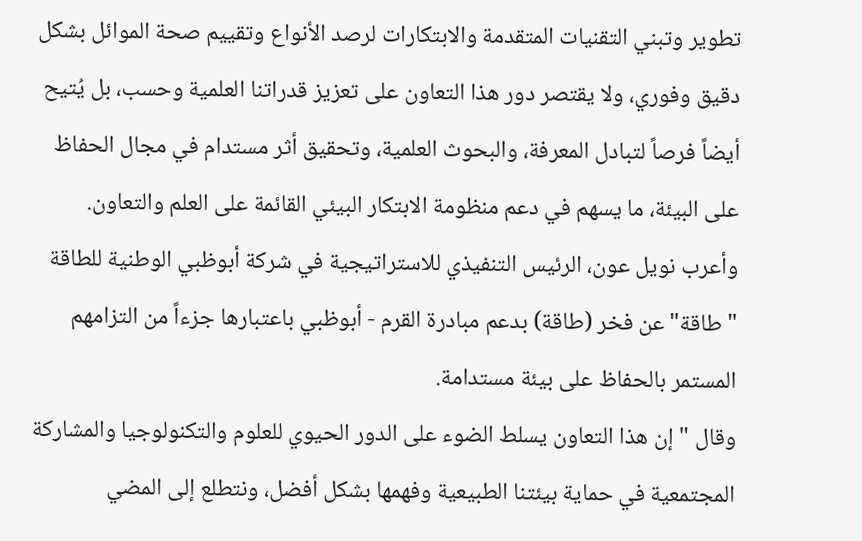تطوير وتبني التقنيات المتقدمة والابتكارات لرصد الأنواع وتقييم صحة الموائل بشكل دقيق وفوري، ولا يقتصر دور هذا التعاون على تعزيز قدراتنا العلمية وحسب، بل يُتيح أيضاً فرصاً لتبادل المعرفة، والبحوث العلمية، وتحقيق أثر مستدام في مجال الحفاظ على البيئة، ما يسهم في دعم منظومة الابتكار البيئي القائمة على العلم والتعاون.
وأعرب نويل عون، الرئيس التنفيذي للاستراتيجية في شركة أبوظبي الوطنية للطاقة "طاقة" عن فخر (طاقة) بدعم مبادرة القرم - أبوظبي باعتبارها جزءاً من التزامهم المستمر بالحفاظ على بيئة مستدامة.
وقال "إن هذا التعاون يسلط الضوء على الدور الحيوي للعلوم والتكنولوجيا والمشاركة المجتمعية في حماية بيئتنا الطبيعية وفهمها بشكل أفضل، ونتطلع إلى المضي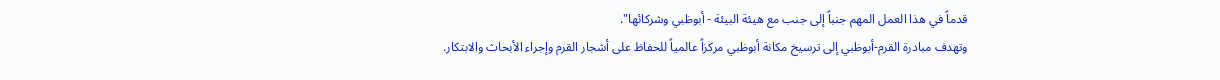قدماً في هذا العمل المهم جنباً إلى جنب مع هيئة البيئة - أبوظبي وشركائها".
وتهدف مبادرة القرم-أبوظبي إلى ترسيخ مكانة أبوظبي مركزاً عالمياً للحفاظ على أشجار القرم وإجراء الأبحاث والابتكار.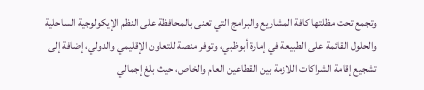وتجمع تحت مظلتها كافة المشاريع والبرامج التي تعنى بالمحافظة على النظم الإيكولوجية الساحلية والحلول القائمة على الطبيعة في إمارة أبوظبي، وتوفر منصة للتعاون الإقليمي والدولي، إضافة إلى تشجيع إقامة الشراكات اللازمة بين القطاعين العام والخاص، حيث بلغ إجمالي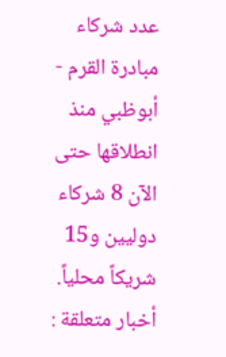عدد شركاء مبادرة القرم - أبوظبي منذ انطلاقها حتى الآن 8 شركاء دوليين و15 شريكاً محلياً.
أخبار متعلقة :